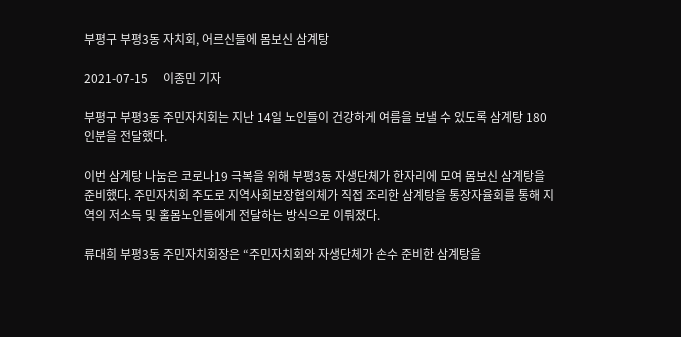부평구 부평3동 자치회, 어르신들에 몸보신 삼계탕

2021-07-15     이종민 기자

부평구 부평3동 주민자치회는 지난 14일 노인들이 건강하게 여름을 보낼 수 있도록 삼계탕 180인분을 전달했다.

이번 삼계탕 나눔은 코로나19 극복을 위해 부평3동 자생단체가 한자리에 모여 몸보신 삼계탕을 준비했다. 주민자치회 주도로 지역사회보장협의체가 직접 조리한 삼계탕을 통장자율회를 통해 지역의 저소득 및 홀몸노인들에게 전달하는 방식으로 이뤄졌다.

류대희 부평3동 주민자치회장은 “주민자치회와 자생단체가 손수 준비한 삼계탕을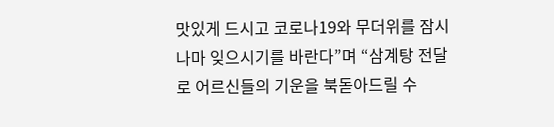맛있게 드시고 코로나19와 무더위를 잠시나마 잊으시기를 바란다”며 “삼계탕 전달로 어르신들의 기운을 북돋아드릴 수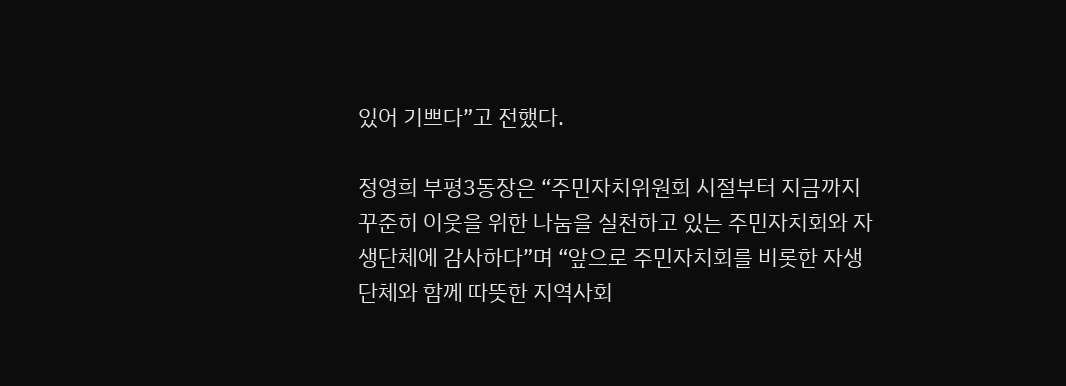있어 기쁘다”고 전했다.

정영희 부평3동장은 “주민자치위원회 시절부터 지금까지 꾸준히 이웃을 위한 나눔을 실천하고 있는 주민자치회와 자생단체에 감사하다”며 “앞으로 주민자치회를 비롯한 자생단체와 함께 따뜻한 지역사회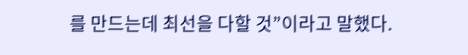를 만드는데 최선을 다할 것”이라고 말했다.